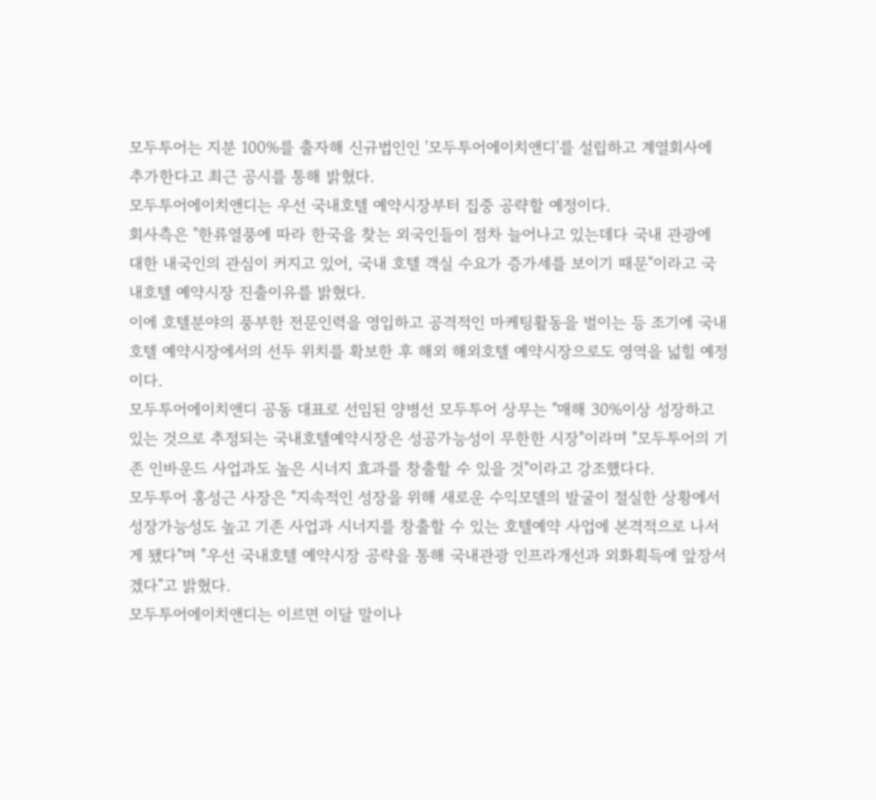모두투어는 지분 100%를 출자해 신규법인인 '모두투어에이치앤디'를 설립하고 계열회사에 추가한다고 최근 공시를 통해 밝혔다.
모두투어에이치앤디는 우선 국내호텔 예약시장부터 집중 공략할 예정이다.
회사측은 "한류열풍에 따라 한국을 찾는 외국인들이 점차 늘어나고 있는데다 국내 관광에 대한 내국인의 관심이 커지고 있어, 국내 호텔 객실 수요가 증가세를 보이기 때문"이라고 국내호텔 예약시장 진출이유를 밝혔다.
이에 호텔분야의 풍부한 전문인력을 영입하고 공격적인 마케팅활동을 벌이는 등 조기에 국내호텔 예약시장에서의 선두 위치를 확보한 후 해외 해외호텔 예약시장으로도 영역을 넓힐 예정이다.
모두투어에이치앤디 공동 대표로 선임된 양병선 모두투어 상무는 "매해 30%이상 성장하고 있는 것으로 추정되는 국내호텔예약시장은 성공가능성이 무한한 시장"이라며 "모두투어의 기존 인바운드 사업과도 높은 시너지 효과를 창출할 수 있을 것"이라고 강조했다다.
모두투어 홍성근 사장은 "지속적인 성장을 위해 새로운 수익모델의 발굴이 절실한 상황에서 성장가능성도 높고 기존 사업과 시너지를 창출할 수 있는 호텔예약 사업에 본격적으로 나서게 됐다"며 "우선 국내호텔 예약시장 공략을 통해 국내관광 인프라개선과 외화획득에 앞장서겠다"고 밝혔다.
모두투어에이치앤디는 이르면 이달 말이나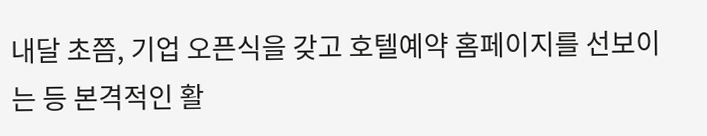내달 초쯤, 기업 오픈식을 갖고 호텔예약 홈페이지를 선보이는 등 본격적인 활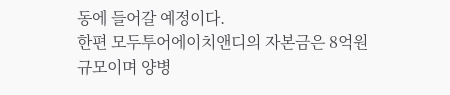동에 들어갈 예정이다.
한편 모두투어에이치앤디의 자본금은 8억원 규모이며 양병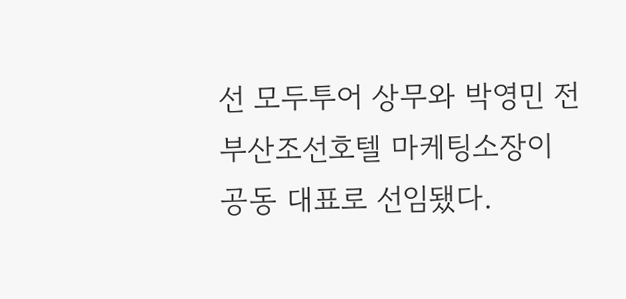선 모두투어 상무와 박영민 전 부산조선호텔 마케팅소장이 공동 대표로 선임됐다.